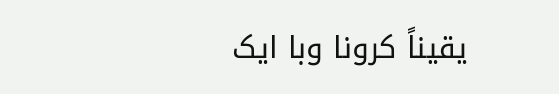یقیناً کرونا وبا ایک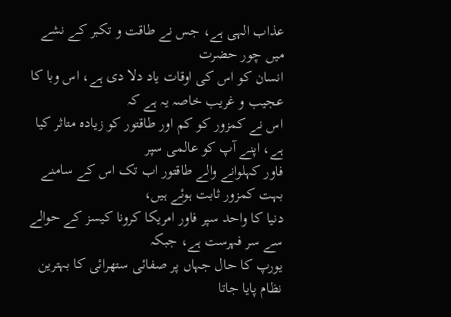عذاب الہی ہے، جس نے طاقت و تکبر کے نشے میں چور حضرت
انسان کو اس کی اوقات یاد دلا دی ہے، اس وبا کا عجیب و غریب خاصہ یہ ہے کہ
اس نے کمزور کو کم اور طاقتور کو زیادہ متاثر کیا ہے، اپنے آپ کو عالمی سپر
فاور کہلوانے والے طاقتور اب تک اس کے سامنے بہت کمزور ثابت ہوئے ہیں،
دنیا کا واحد سپر فاور امریکا کرونا کیسز کے حوالے سے سر فہرست ہے، جبکہ
یورپ کا حال جہاں پر صفائی ستھرائی کا بہترین نظام پایا جاتا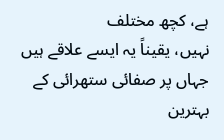ہے، کچھ مختلف
نہیں، یقیناً یہ ایسے علاقے ہیں جہاں پر صفائی ستھرائی کے بہترین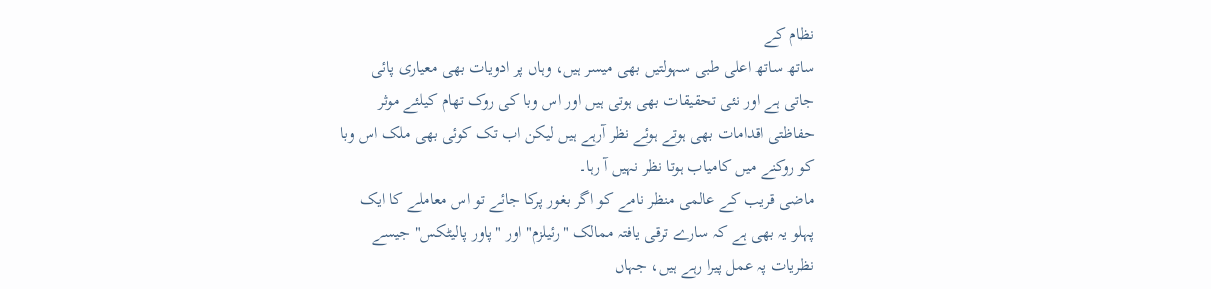نظام کے
ساتھ ساتھ اعلی طبی سہولتیں بھی میسر ہیں، وہاں پر ادویات بھی معیاری پائی
جاتی ہے اور نئی تحقیقات بھی ہوتی ہیں اور اس وبا کی روک تھام کیلئے موثر
حفاظتی اقدامات بھی ہوتے ہوئے نظر آرہے ہیں لیکن اب تک کوئی بھی ملک اس وبا
کو روکنے میں کامیاب ہوتا نظر نہیں آ رہا۔
ماضی قریب کے عالمی منظر نامے کو اگر بغور پرکا جائے تو اس معاملے کا ایک
پہلو یہ بھی ہے کہ سارے ترقی یافتہ ممالک "رئیلزم" اور "پاور پالیٹکس" جیسے
نظریات پہ عمل پیرا رہے ہیں، جہاں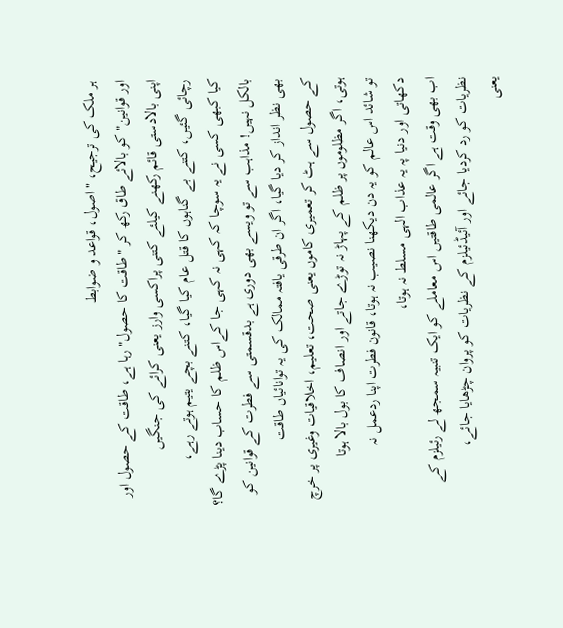ہر ملک کی ترجیح، "اصول، قواعد و ضوابط
اور قوانین" کو بالائے طاق رکھ کر "طاقت کا حصول" رہا ہے، طاقت کے حصول اور
اپنی بالادستی قائم رکھنے کیلئے کتنی پراکسی وارز یعنی کرائے کی جنگیں
رچائی گئیں، کتنے بے گناہوں کا قتل عام کیا گیا، کتنے بچے یتیم ہوتے رہے،
کیا کبھی کسی نے یہ سوچا کہ کہی نہ کہی جا کےاس ظلم کا حساب دینا پڑے گا؟
بالکل نہیں! مذاہب سے تو ویسے بھی دوری ہے بدقسمتی سے فطرت کے قوانین کو
بھی نظر انداز کر دیا گیا، اگر ان طرقی یافتہ ممالک کی یہ توانائیاں طاقت
کے حصول سے ہٹ کر تعمیری کاموں یعنی صحت، تعلیم، اخلاقیات وغیری پر خرچ
ہوتی، اگر مظلوموں پر ظلم کے پہاڑ نہ توڑے جاتے اور انصاف کا بول بالا ہوتا
تو شائد اس عالم کو یہ دن دیکھنا نصیب نہ ہوتا، قانون فطرت اپنا ردعمل نہ
دکھاتی اور دنیا پہ یہ عذاب الہی مسلط نہ ہوتا،
اب بھی وقت ہے اگر عالمی طاقتیں اس معاملے کو ایک تنبیہ سمجھ لے رئیلزم کے
نظریات کو رد کردیا جائے اور آئیڈئیلزم کے نظریات کو پروان چڑھایا جائے،
یعنی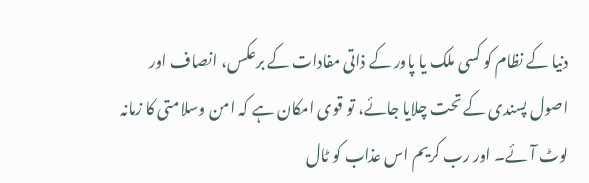دنیا کے نظام کو کسی ملک یا پاور کے ذاتی مفادات کے برعکس، انصاف اور
اصول پسندی کے تحت چلایا جائے، تو قوی امکان ہے کہ امن وسلامتی کا زمانہ
لوٹ آئے۔ اور رب کریم اس عذاب کو ٹال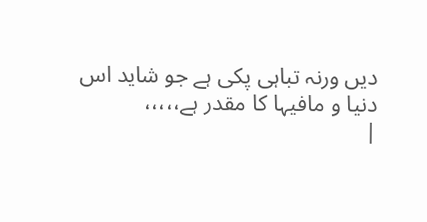دیں ورنہ تباہی پکی ہے جو شاید اس
دنیا و مافیہا کا مقدر ہے،،،،،
|